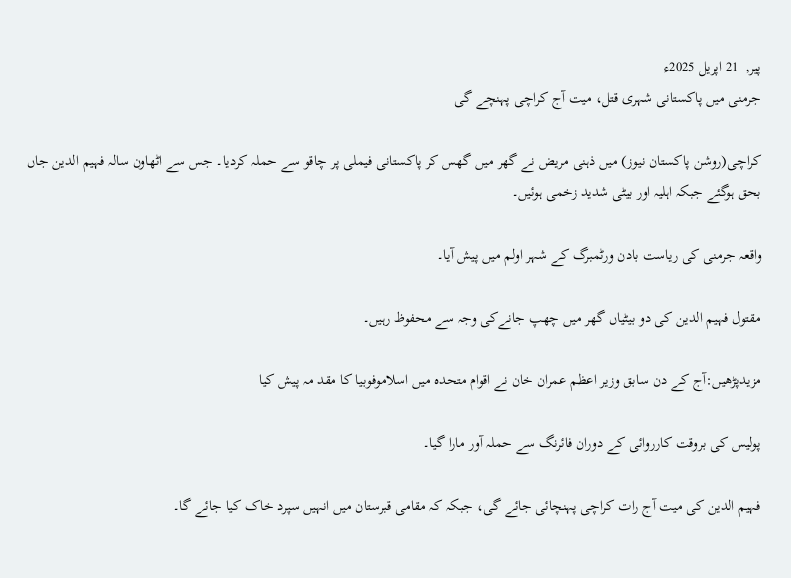پیر,  21 اپریل 2025ء
جرمنی میں پاکستانی شہری قتل، میت آج کراچی پہنچے گی

کراچی(روشن پاکستان نیوز) میں ذہنی مریض نے گھر میں گھس کر پاکستانی فیملی پر چاقو سے حملہ کردیا۔ جس سے اٹھاون سالہ فہیم الدین جاں بحق ہوگئے جبکہ اہلیہ اور بیٹی شدید زخمی ہوئیں۔

واقعہ جرمنی کی ریاست بادن ورٹمبرگ کے شہر اولم میں پیش آیا۔

مقتول فہیم الدین کی دو بیٹیاں گھر میں چھپ جانےکی وجہ سے محفوظ رہیں۔

مزیدپڑھیں:آج کے دن سابق وزیر اعظم عمران خان نے اقوام متحدہ میں اسلاموفوبیا کا مقد مہ پیش کیا

پولیس کی بروقت کارروائی کے دوران فائرنگ سے حملہ آور مارا گیا۔

فہیم الدین کی میت آج رات کراچی پہنچائی جائے گی، جبکہ کہ مقامی قبرستان میں انہیں سپرد خاک کیا جائے گا۔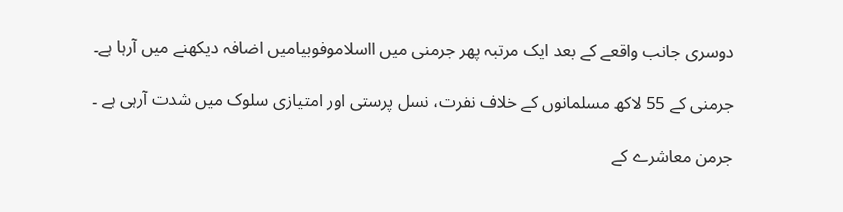دوسری جانب واقعے کے بعد ایک مرتبہ پھر جرمنی میں ااسلاموفوبیامیں اضافہ دیکھنے میں آرہا ہے۔

جرمنی کے 55 لاکھ مسلمانوں کے خلاف نفرت، نسل پرستی اور امتیازی سلوک میں شدت آرہی ہے ۔

جرمن معاشرے کے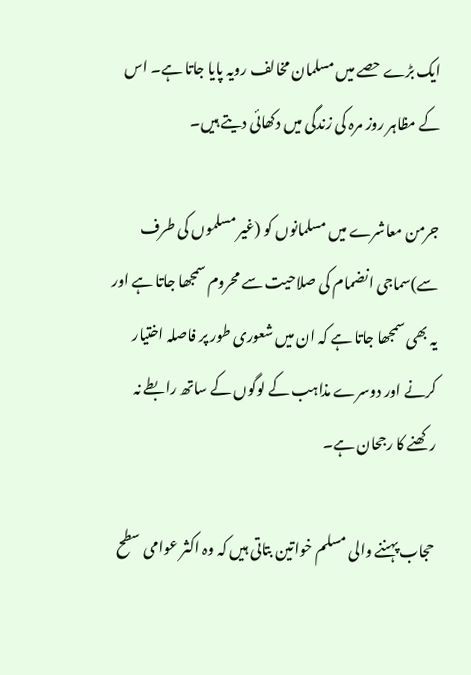ایک بڑے حصے میں مسلمان مخالف رویہ پایا جاتا ہے۔ اس کے مظاہر روز مرہ کی زندگی میں دکھائی دیتے ہیں۔

جرمن معاشرے میں مسلمانوں کو (غیر مسلموں کی طرف سے)سماجی انضمام کی صلاحیت سے محروم سمجھا جاتا ہے اور یہ بھی سمجھا جاتا ہے کہ ان میں شعوری طور پر فاصلہ اختیار کرنے اور دوسرے مذاہب کے لوگوں کے ساتھ رابطے نہ رکھنے کا رجحان ہے۔

حجاب پہننے والی مسلم خواتین بتاتی ہیں کہ وہ اکثر عوامی سطح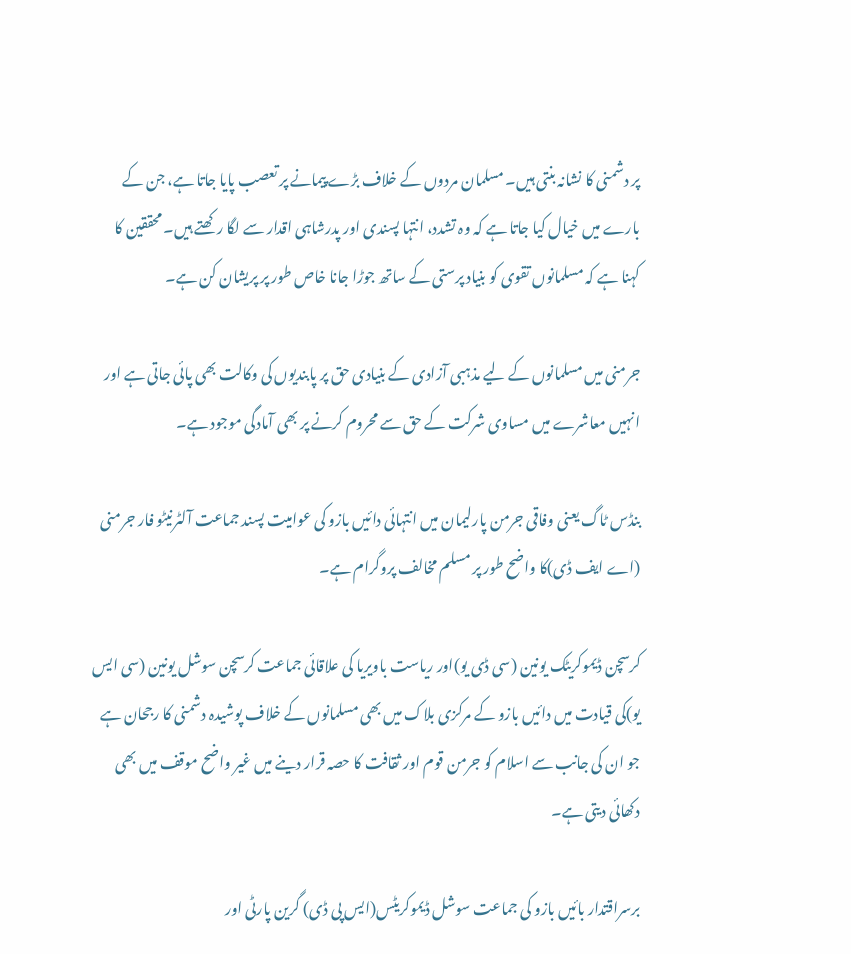پر دشمنی کا نشانہ بنتی ہیں۔ مسلمان مردوں کے خلاف بڑے پیمانے پر تعصب پایا جاتا ہے، جن کے بارے میں خیال کیا جاتا ہے کہ وہ تشدد، انتہا پسندی اور پدرشاہی اقدار سے لگا رکھتے ہیں۔ محققین کا کہنا ہے کہ مسلمانوں تقوی کو بنیاد پرستی کے ساتھ جوڑا جانا خاص طور پر پریشان کن ہے۔

جرمنی میں مسلمانوں کے لیے مذہبی آزادی کے بنیادی حق پر پابندیوں کی وکالت بھی پائی جاتی ہے اور انہیں معاشرے میں مساوی شرکت کے حق سے محروم کرنے پر بھی آمادگی موجود ہے۔

بنڈس ٹاگ یعنی وفاقی جرمن پارلیمان میں انتہائی دائیں بازو کی عوامیت پسند جماعت آلٹرنیٹو فار جرمنی (اے ایف ڈی)کا واضح طور پر مسلم مخالف پروگرام ہے۔

کرسچن ڈیموکریٹک یونین (سی ڈی یو)اور ریاست باویریا کی علاقائی جماعت کرسچن سوشل یونین (سی ایس یو)کی قیادت میں دائیں بازو کے مرکزی بلاک میں بھی مسلمانوں کے خلاف پوشیدہ دشمنی کا رجحان ہے جو ان کی جانب سے اسلام کو جرمن قوم اور ثقافت کا حصہ قرار دینے میں غیر واضح موقف میں بھی دکھائی دیتی ہے۔

برسراقتدار بائیں بازو کی جماعت سوشل ڈیموکریٹس(ایس پی ڈی) گرین پارٹی اور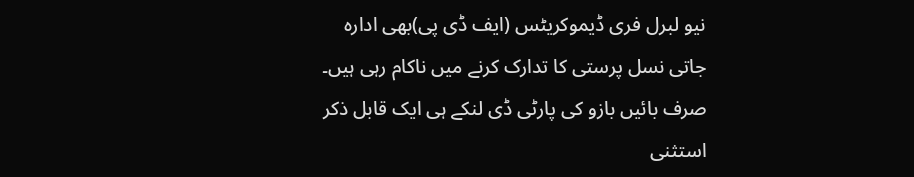نیو لبرل فری ڈیموکریٹس (ایف ڈی پی)بھی ادارہ جاتی نسل پرستی کا تدارک کرنے میں ناکام رہی ہیں۔ صرف بائیں بازو کی پارٹی ڈی لنکے ہی ایک قابل ذکر استثنی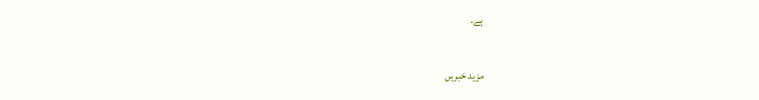ہے۔

مزید خبریں